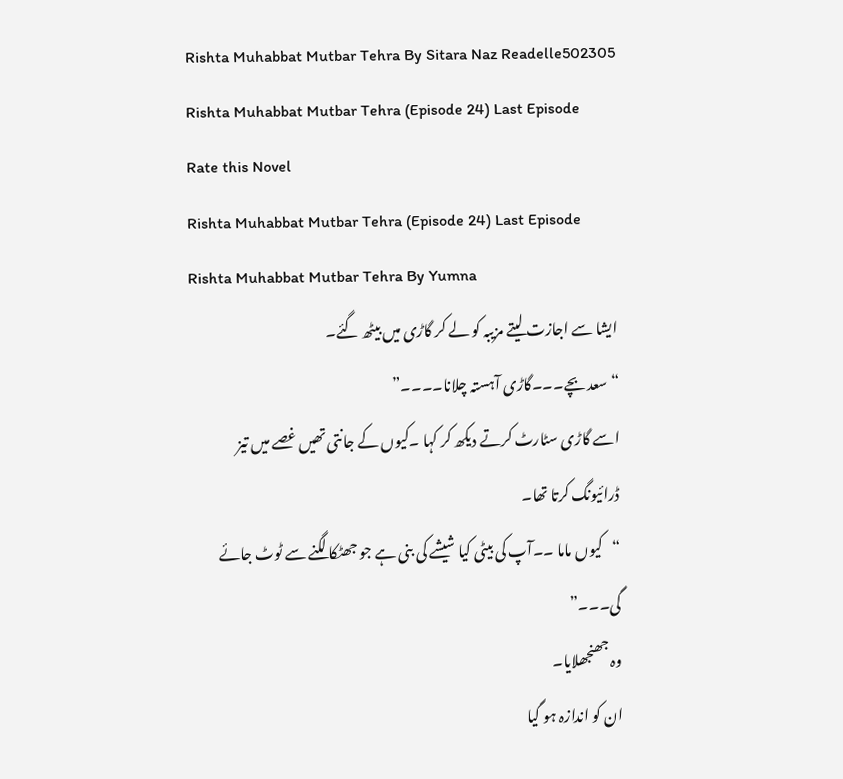Rishta Muhabbat Mutbar Tehra By Sitara Naz Readelle502305 Rishta Muhabbat Mutbar Tehra (Episode 24) Last Episode
Rate this Novel
Rishta Muhabbat Mutbar Tehra (Episode 24) Last Episode
Rishta Muhabbat Mutbar Tehra By Yumna
ایشا سے اجازت لیتے مزیبہ کو لے کر گاڑی میں بیٹھ گئے۔
“سعد بچے۔۔۔گاڑی آہستہ چلانا۔۔۔۔”
اسے گاڑی سٹارٹ کرتے دیکھ کر کہا ۔کیوں کے جانتی تھیں غصے میں تیز ڈرائیونگ کرتا تھا۔
“کیوں ماما ۔۔آپ کی بیٹی کیا شیشے کی بنی ہے جو جھٹکا لگنے سے ٹوٹ جائے گی۔۔۔”
وہ جھنجھلایا۔
ان کو اندازہ ہو گیا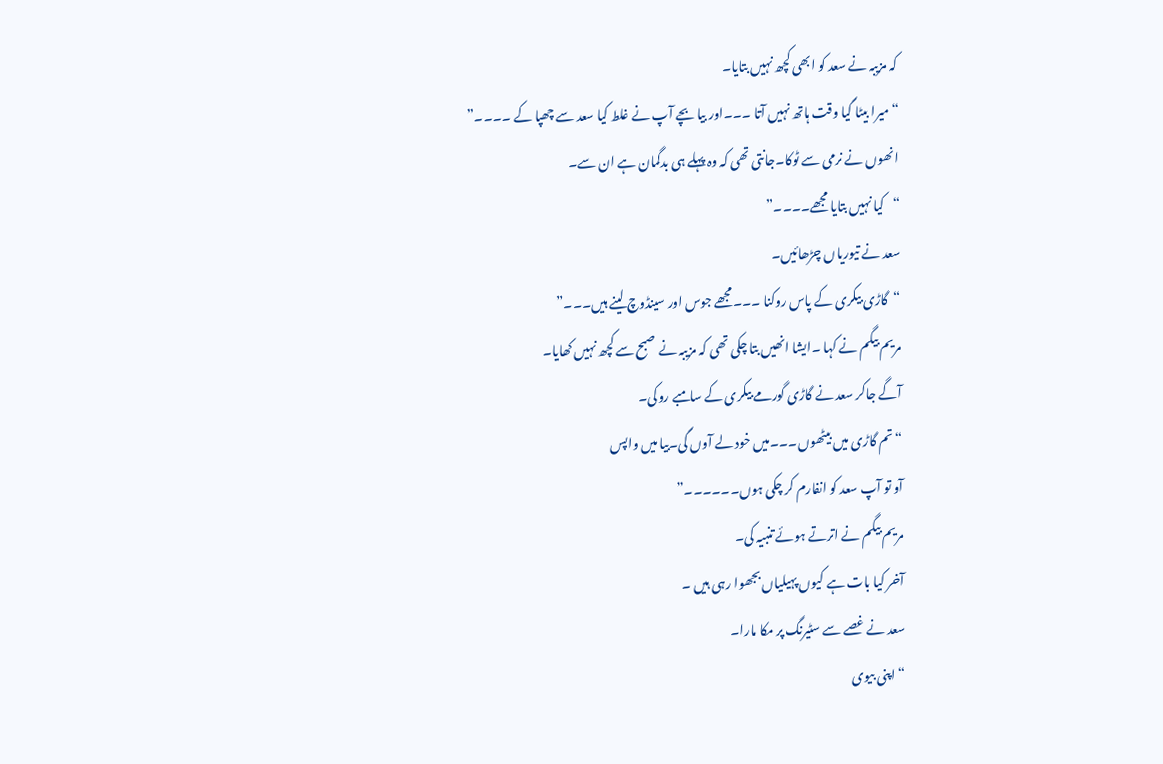کہ مزیبہ نے سعد کو ابھی کچھ نہیں بتایا۔
“میرا بیٹا گیا وقت ہاتھ نہیں آتا ۔۔۔اور بیا بچے آپ نے غلط کیا سعد سے چھپا کے ۔۔۔۔”
انھوں نے نرمی سے ٹوکا۔جانتی تھی کہ وہ پہلے ہی بدگمان ہے ان سے۔
“کیا نہیں بتایا مجھے۔۔۔۔”
سعد نے تیوریاں چڑھائیں۔
“گاڑی بیکری کے پاس روکنا ۔۔۔مجھے جوس اور سینڈوچ لینے ہیں۔۔۔”
مریم بیگم نے کہا ۔ایشا انھیں بتا چکی تھی کہ مزیبہ نے صبح سے کچھ نہیں کھایا۔
آگے جاکر سعد نے گاڑی گورمے بیکری کے سامبے روکی۔
“تم گاڑی میں بیٹھوں۔۔۔میں خود لے آوں گی۔بیا میں واپس
آو تو آپ سعد کو انفارم کر چکی ہوں۔۔۔۔۔۔”
مریم بیگم نے اترتے ہوئے تنبیہ کی۔
آخر کیا بات ہے کیوں پہیلیاں بجھوا رہی ہیں ۔
سعد نے غصے سے سٹیرنگ پر مکا مارا۔
“اپنی بیوی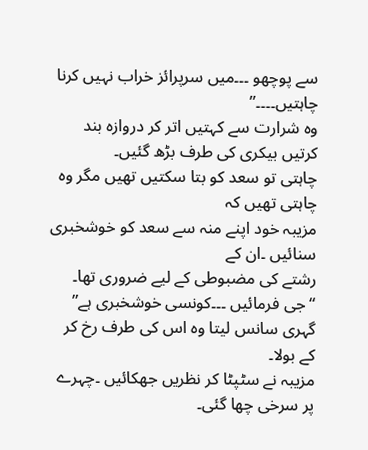سے پوچھو ۔۔۔میں سرپرائز خراب نہیں کرنا چاہتیں۔۔۔۔”
وہ شرارت سے کہتیں اتر کر دروازہ بند کرتیں بیکری کی طرف بڑھ گئیں۔
چاہتی تو سعد کو بتا سکتیں تھیں مگر وہ چاہتی تھیں کہ
مزیبہ خود اپنے منہ سے سعد کو خوشخبری سنائیں ۔ان کے
رشتے کی مضبوطی کے لیے ضروری تھا۔
“جی فرمائیں ۔۔۔کونسی خوشخبری ہے”
گہری سانس لیتا وہ اس کی طرف رخ کر کے بولا۔
مزیبہ نے سٹپٹا کر نظریں جھکائیں ۔چہرے پر سرخی چھا گئی۔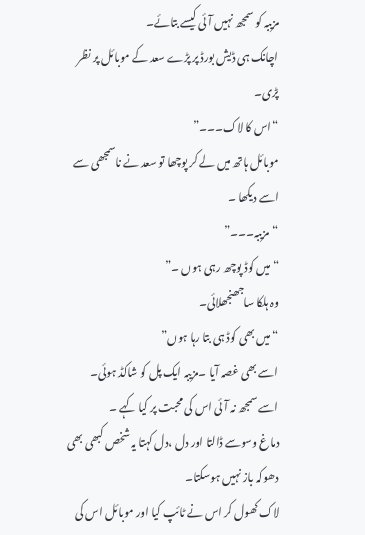مزیبہ کو سمجھ نہیں آئی کیسے بتائے۔
اچانک ہی ڈیش بورڈ پر پڑے سعد کے موبائل پر نظر پڑی۔
“اس کا لاک۔۔۔”
موبائل ہاتھ میں لے کر پوچھا تو سعد نے ناسمجھی سے اسے دیکھا ۔
“مزیبہ۔۔۔”
“میں کوڈ پوچھ رہی ہوں ۔”
وہ ہلکا ساجھنجھلائی۔
“میں بھی کوڈ ہی بتا رہا ہوں”
اسے بھی غصہ آیا ۔مزیبہ ایک پل کو شاکڈ ہوئی۔
اسے سمجھ نہ آئی اس کی محبت پر کیا کہے ۔
دماغ وسوسے ڈالتا اور دل ،دل کہتا یہ شخص کبھی بھی
دھوکہ باز نہیں ہوسکتا۔
لاک کھول کر اس نے ٹائپ کیا اور موبائل اس کی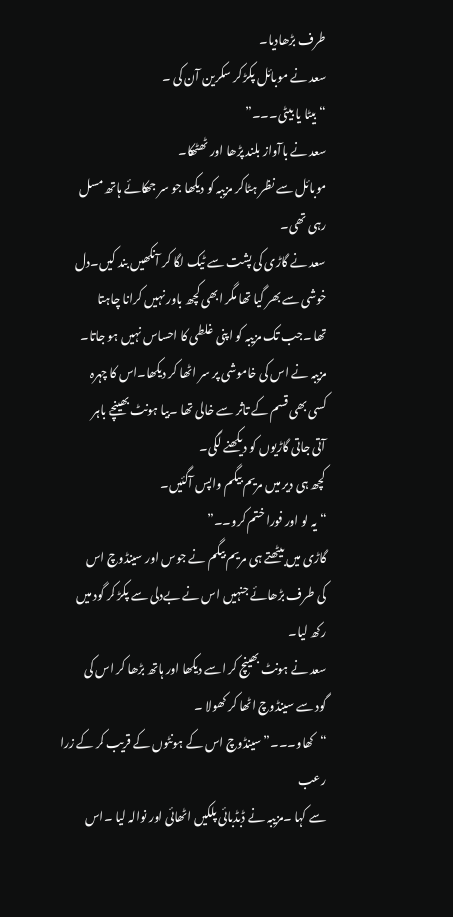طرف بڑھادیا۔
سعد نے موبائل پکڑ کر سکرین آن کی ۔
“بیٹا یا بیٹی۔۔۔”
سعد نے باآواز بلند پڑھا اور ٹھٹھکا۔
موبائل سے نظر ہٹاکر مزیبہ کو دیکھا جو سر جھکائے ہاتھ مسل رہی تھی۔
سعد نے گاڑی کی پشت سے ٹیک لگا کر آنکھیں بند کیں۔دل
خوشی سے بھر گیا تھا مگر ابھی کچھ باور نہیں کرانا چاہتا
تھا ۔جب تک مزیبہ کو اپنی غلطی کا احساس نہیں ہو جاتا۔
مزیبہ نے اس کی خاموشی پر سر اٹھا کر دیکھا۔اس کا چہرہ
کسی بھی قسم کے تاثر سے خالی تھا ۔بیا ہونٹ بھینچے باہر
آتی جاتی گاڑیوں کو دیکھنے لگی۔
کچھ ہی دیر میں مریم بیگم واپس آگئیں۔
“یہ لو اور فورا ختم کرو۔۔”
گاڑی میں بیٹھتے ہی مریم بیگم نے جوس اور سینڈوچ اس
کی طرف بڑھائے جنہیں اس نے بےدلی سے پکڑ کر گود میں
رکھ لیا۔
سعد نے ہونٹ بھینچ کر اسے دیکھا اور ہاتھ بڑھا کر اس کی
گود سے سینڈوچ اٹھا کر کھولا ۔
“کھاو۔۔۔”سینڈوچ اس کے ہونٹوں کے قریب کر کے زرا رعب
سے کہا ۔مزیبہ نے ڈبڈبائی پلکیں اٹھائی اور نوالہ لیا ۔اس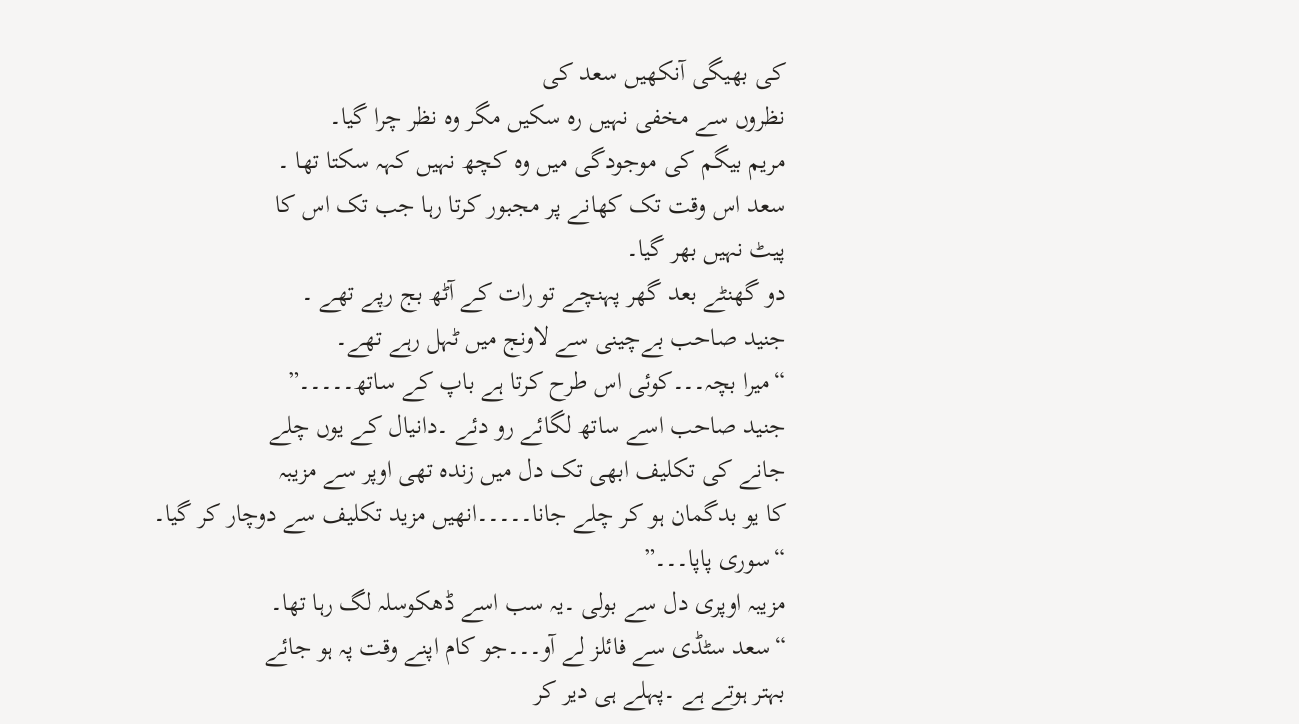کی بھیگی آنکھیں سعد کی
نظروں سے مخفی نہیں رہ سکیں مگر وہ نظر چرا گیا۔
مریم بیگم کی موجودگی میں وہ کچھ نہیں کہہ سکتا تھا ۔
سعد اس وقت تک کھانے پر مجبور کرتا رہا جب تک اس کا
پیٹ نہیں بھر گیا۔
دو گھنٹے بعد گھر پہنچے تو رات کے آٹھ بج رپے تھے ۔
جنید صاحب بےچینی سے لاونج میں ٹہل رہے تھے۔
“میرا بچہ۔۔۔کوئی اس طرح کرتا ہے باپ کے ساتھ۔۔۔۔۔”
جنید صاحب اسے ساتھ لگائے رو دئے ۔دانیال کے یوں چلے
جانے کی تکلیف ابھی تک دل میں زندہ تھی اوپر سے مزیبہ
کا یو بدگمان ہو کر چلے جانا۔۔۔۔۔انھیں مزید تکلیف سے دوچار کر گیا۔
“سوری پاپا۔۔۔”
مزیبہ اوپری دل سے بولی ۔یہ سب اسے ڈھکوسلہ لگ رہا تھا۔
“سعد سٹڈی سے فائلز لے آو۔۔۔جو کام اپنے وقت پہ ہو جائے
بہتر ہوتے ہے ۔پہلے ہی دیر کر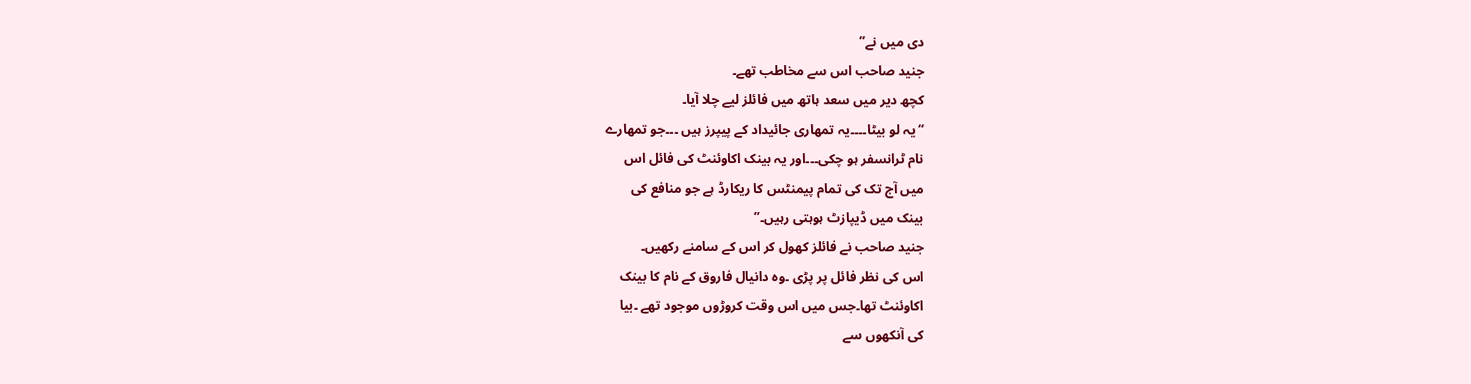دی میں نے”
جنید صاحب اس سے مخاطب تھے۔
کچھ دیر میں سعد ہاتھ میں فائلز لیے چلا آیا۔
“یہ لو بیٹا۔۔۔۔یہ تمھاری جائیداد کے پیپرز ہیں ۔۔۔جو تمھارے
نام ٹرانسفر ہو چکی۔۔۔اور یہ بینک اکاوئنٹ کی فائل اس
میں آج تک کی تمام پیمنٹس کا ریکارڈ ہے جو منافع کی
بینک میں ڈیپازٹ ہوہتی رہیں۔”
جنید صاحب نے فائلز کھول کر اس کے سامنے رکھیں۔
اس کی نظر فائل پر پڑی ۔وہ دانیال فاروق کے نام کا بینک
اکاوئنٹ تھا۔جس میں اس وقت کروڑوں موجود تھے ۔بیا
کی آنکھوں سے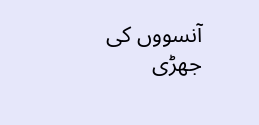آنسووں کی جھڑی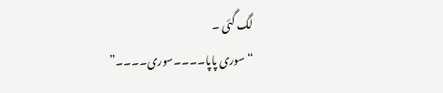لگ گئی ۔
“سوری پاپا۔۔۔۔سوری۔۔۔۔”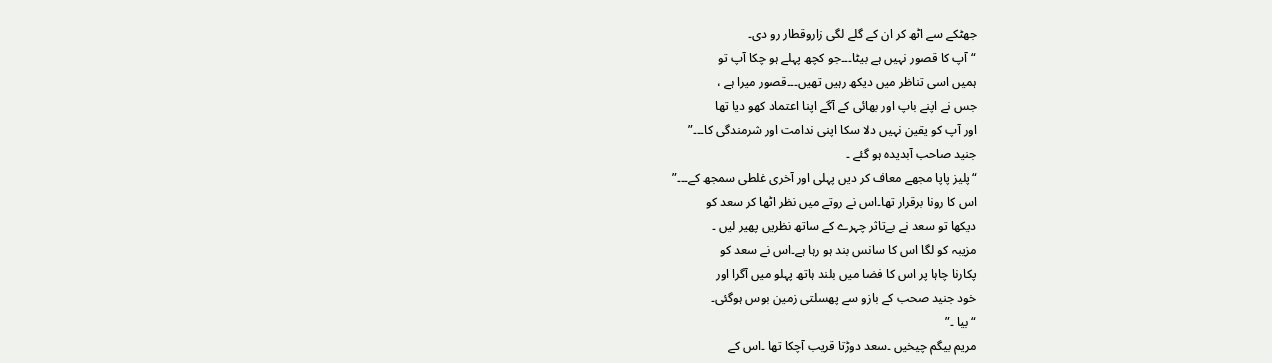جھٹکے سے اٹھ کر ان کے گلے لگی زاروقطار رو دی۔
“آپ کا قصور نہیں ہے بیٹا۔۔۔جو کچھ پہلے ہو چکا آپ تو
ہمیں اسی تناظر میں دیکھ رہیں تھیں۔۔۔قصور میرا ہے ،
جس نے اپنے باپ اور بھائی کے آگے اپنا اعتماد کھو دیا تھا
اور آپ کو یقین نہیں دلا سکا اپنی ندامت اور شرمندگی کا۔۔۔”
جنید صاحب آبدیدہ ہو گئے ۔
“پلیز پاپا مجھے معاف کر دیں پہلی اور آخری غلطی سمجھ کے۔۔۔”
اس کا رونا برقرار تھا۔اس نے روتے میں نظر اٹھا کر سعد کو
دیکھا تو سعد نے بےتاثر چہرے کے ساتھ نظریں پھیر لیں ۔
مزیبہ کو لگا اس کا سانس بند ہو رہا ہے۔اس نے سعد کو
پکارنا چاہا پر اس کا فضا میں بلند ہاتھ پہلو میں آگرا اور
خود جنید صحب کے بازو سے پھسلتی زمین بوس ہوگئی۔
“بیا ۔”
مریم بیگم چیخیں ۔سعد دوڑتا قریب آچکا تھا ۔اس کے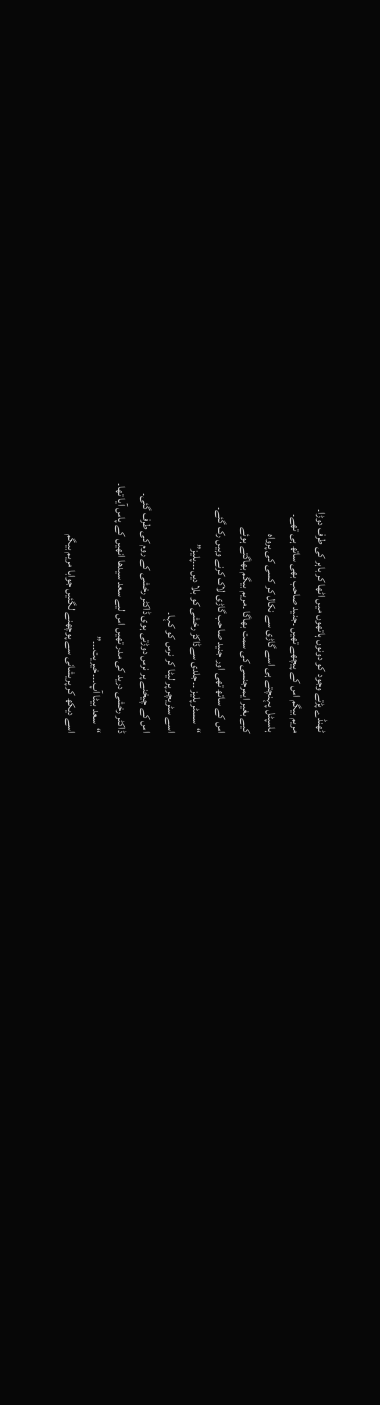ٹھنڈے پڑتے وجود کو دونوں ہاتھوں میں اٹھا کر باہر کی طرف دوڑا۔
مریم بیگم اس کے پیچھے تھیں ۔جنید صاحب بھی ساتھ ہی تھے۔
ہاسپٹل پہنچتے ہی اسے گاڑی سے نکال کر کسی کی پرواہ
کیے بغیر ایمرجنسی کی سمت بھاگا ۔مریم بیگم بھاگتے ہوئے
اس کے ساتھ تھی اور جنید صاحب گاڑی لاک کرنے وہیں رک گئے۔
“سسٹر پلیز ۔۔جلدی سےڈاکڑ رخشی کو بلا دیں۔۔۔پلیز”
اسے سٹریچر پر لیٹا کر نرس کو کہا۔
اس کے چیخنے پر نرس دوڑتی ہوی ڈاکٹر رخشی کے روم کی طرف گئی۔
ڈاکٹر رخشی درید کی مدر تھیں اس لیے سعد سیدھا انھیں کے پاس آیا تھا۔
“سعد بیٹا آپ۔۔۔خیریت۔۔۔”
اسے دیکھ کر پریشانی سے پوچھنے لگئیں جوابا مریم بیگم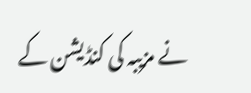نے مزیبہ کی کنڈیشن کے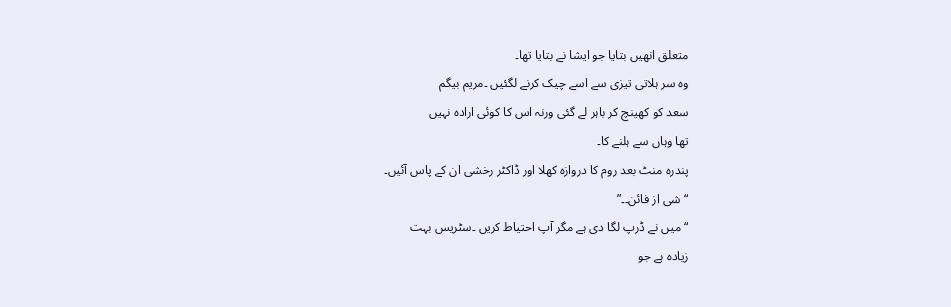متعلق انھیں بتایا جو ایشا نے بتایا تھا۔
وہ سر ہلاتی تیزی سے اسے چیک کرنے لگئیں ۔مریم بیگم
سعد کو کھینچ کر باہر لے گئی ورنہ اس کا کوئی ارادہ نہیں
تھا وہاں سے ہلنے کا۔
پندرہ منٹ بعد روم کا دروازہ کھلا اور ڈاکٹر رخشی ان کے پاس آئیں۔
“شی از فائن۔۔”
“میں نے ڈرپ لگا دی ہے مگر آپ احتیاط کریں ۔سٹریس بہت
زیادہ ہے جو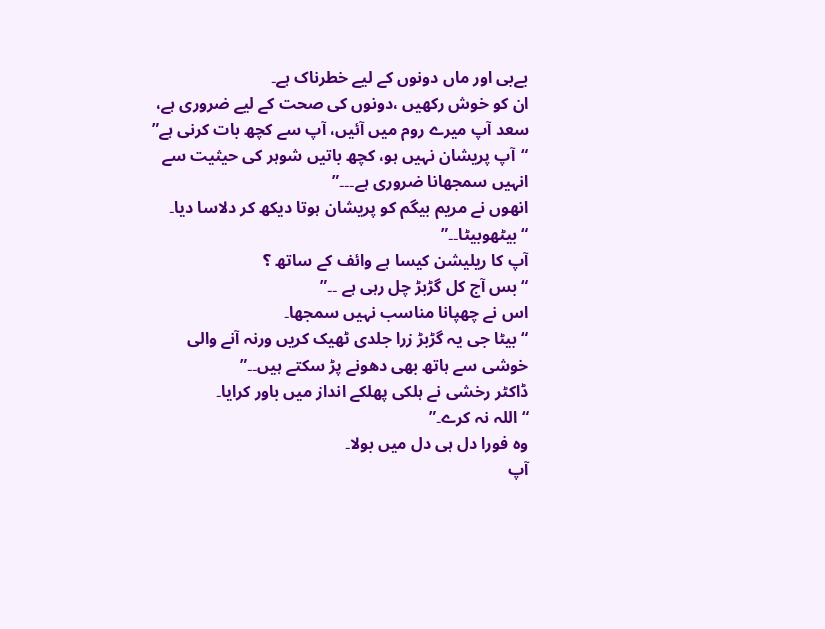بےبی اور ماں دونوں کے لیے خطرناک ہے۔
ان کو خوش رکھیں ،دونوں کی صحت کے لیے ضروری ہے،
سعد آپ میرے روم میں آئیں، آپ سے کچھ بات کرنی ہے”
“آپ پریشان نہیں ہو، کچھ باتیں شوہر کی حیثیت سے
انہیں سمجھانا ضروری ہے۔۔۔”
انھوں نے مریم بیگم کو پریشان ہوتا دیکھ کر دلاسا دیا۔
“بیٹھوبیٹا۔۔”
آپ کا ریلیشن کیسا ہے وائف کے ساتھ ؟
“بس آج کل گڑبڑ چل رہی ہے ۔۔”
اس نے چھپانا مناسب نہیں سمجھا۔
“بیٹا جی یہ گڑبڑ زرا جلدی ٹھیک کریں ورنہ آنے والی
خوشی سے ہاتھ بھی دھونے پڑ سکتے ہیں۔۔”
ڈاکٹر رخشی نے ہلکی پھلکے انداز میں باور کرایا۔
“اللہ نہ کرے۔”
وہ فورا دل ہی دل میں بولا۔
آپ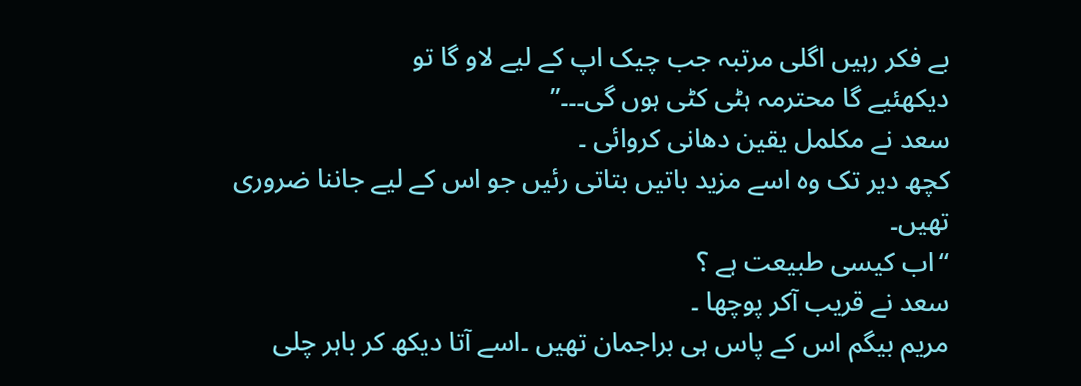بے فکر رہیں اگلی مرتبہ جب چیک اپ کے لیے لاو گا تو
دیکھئیے گا محترمہ ہٹی کٹی ہوں گی۔۔۔”
سعد نے مکلمل یقین دھانی کروائی ۔
کچھ دیر تک وہ اسے مزید باتیں بتاتی رئیں جو اس کے لیے جاننا ضروری تھیں۔
“اب کیسی طبیعت ہے ؟
سعد نے قریب آکر پوچھا ۔
مریم بیگم اس کے پاس ہی براجمان تھیں ۔اسے آتا دیکھ کر باہر چلی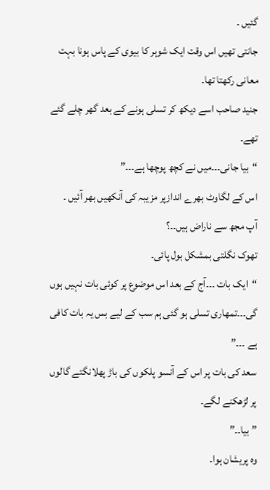گئیں ۔
جانتی تھیں اس وقت ایک شوہر کا بیوی کے پاس ہونا بہت معانی رکھتا تھا۔
جنید صاحب اسے دیکھ کر تسلی ہونے کے بعد گھر چلے گئے تھے۔
“بیا جانی۔۔۔میں نے کچھ پوچھا ہے۔۔۔”
اس کے لگاوٹ بھرے اندازپر مزیبہ کی آنکھیں بھر آئیں ۔
آپ مجھ سے ناراض ہیں۔۔؟
تھوک نگلتی بمشکل بول پائی۔
“ایک بات ۔۔۔آج کے بعد اس موضوع پر کوئی بات نہیں ہوں
گی۔۔۔تمھاری تسلی ہو گئی ہم سب کے لیے بس یہ بات کافی ہے ۔۔۔”
سعد کی بات پر اس کے آنسو پلکوں کی باڑ پھلانگتے گالوں
پر لڑھکنے لگے۔
” بیا۔۔”
وہ پریشان ہوا۔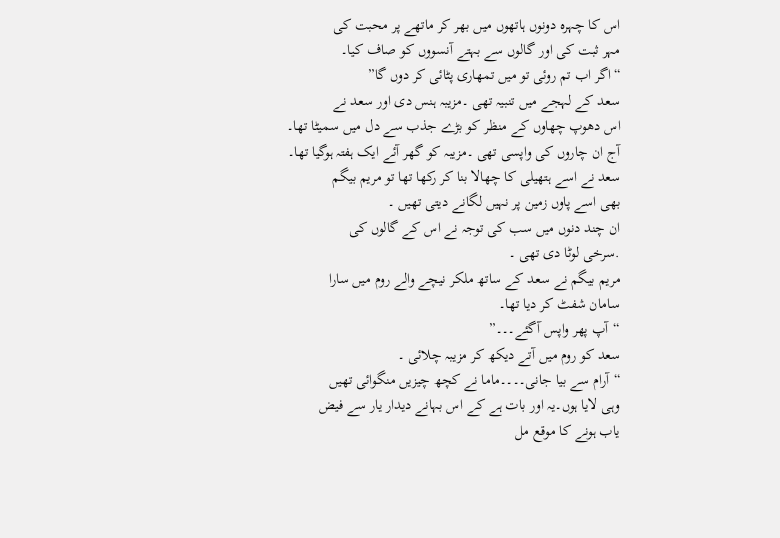اس کا چہرہ دونوں ہاتھوں میں بھر کر ماتھے پر محبت کی
مہر ثبت کی اور گالوں سے بہتے آنسووں کو صاف کیا۔
“اگر اب تم روئی تو میں تمھاری پٹائی کر دوں گا”
سعد کے لہجے میں تنبیہ تھی ۔مزیبہ ہنس دی اور سعد نے
اس دھوپ چھاوں کے منظر کو بڑے جذب سے دل میں سمیٹا تھا۔
آج ان چاروں کی واپسی تھی ۔مزیبہ کو گھر آئے ایک ہفتہ ہوگیا تھا۔
سعد نے اسے ہتھیلی کا چھالا بنا کر رکھا تھا تو مریم بیگم
بھی اسے پاوں زمین پر نہیں لگانے دیتی تھیں ۔
ان چند دنوں میں سب کی توجہ نے اس کے گالوں کی
.سرخی لوٹا دی تھی ۔
مریم بیگم نے سعد کے ساتھ ملکر نیچے والے روم میں سارا
سامان شفٹ کر دیا تھا۔
“آپ پھر واپس آگئے۔۔۔”
سعد کو روم میں آتے دیکھ کر مزیبہ چلائی ۔
“آرام سے بیا جانی۔۔۔۔ماما نے کچھ چیزیں منگوائی تھیں
وہی لایا ہوں۔یہ اور بات ہے کے اس بہانے دیدار یار سے فیض
یاب ہونے کا موقع مل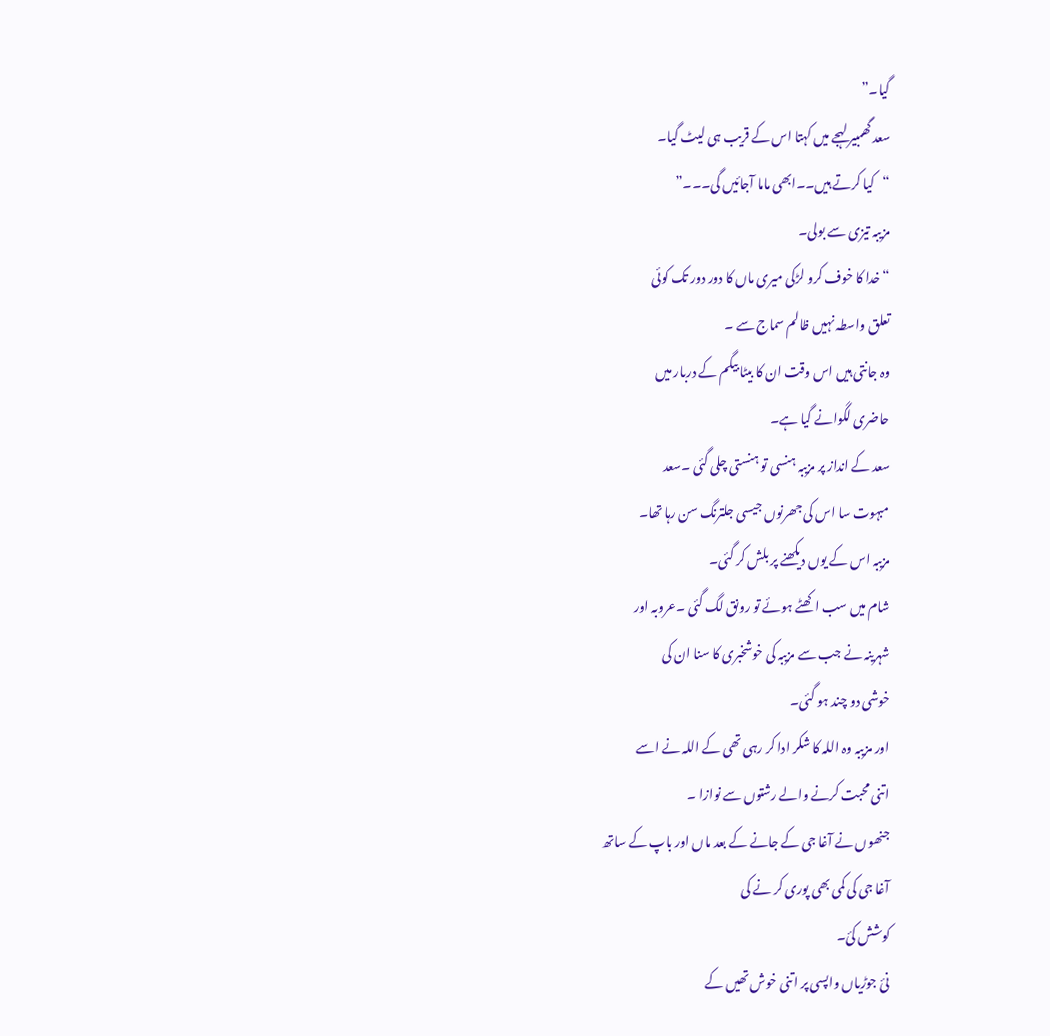گیا۔”
سعد گھمبیر لہجے میں کہتا اس کے قریب ہی لیٹ گیا۔
“کیا کرتے ہیں۔۔ابھی ماما آجائیں گی۔۔۔”
مزیبہ تیزی سے بولی۔
“خدا کا خوف کرو لڑکی میری ماں کا دور دور تک کوئی
تعلق واسطہ نہیں ظالم سماج سے ۔
وہ جانتی ہیں اس وقت ان کا بیٹا بیگم کے دربار میں
حاضری لگوانے گیا ہے۔
سعد کے انداز پر مزیبہ ہنسی تو ہنستی چلی گئی ۔سعد
مبہوت سا اس کی جھرنوں جیسی جلترنگ سن رہا تھا۔
مزیبہ اس کے یوں دیکھنے پر بلش کر گئی۔
شام میں سب اکھٹے ہوئے تو رونق لگ گئی ۔عروبہ اور
شہرینہ نے جب سے مزیبہ کی خوشخبری کا سنا ان کی
خوشی دو چند ہو گئی۔
اور مزیبہ وہ اللہ کا شکر ادا کر رہی تھی کے اللہ نے اسے
اتنی محبت کرنے والے رشتوں سے نوازا ۔
جنھوں نے آغا جی کے جانے کے بعد ماں اور باپ کے ساتھ
آغا جی کی کمی بھی پوری کر نے کی
کوشش کئ۔
نئ جوڑیاں واپسی پر اتنی خوش تھیں کے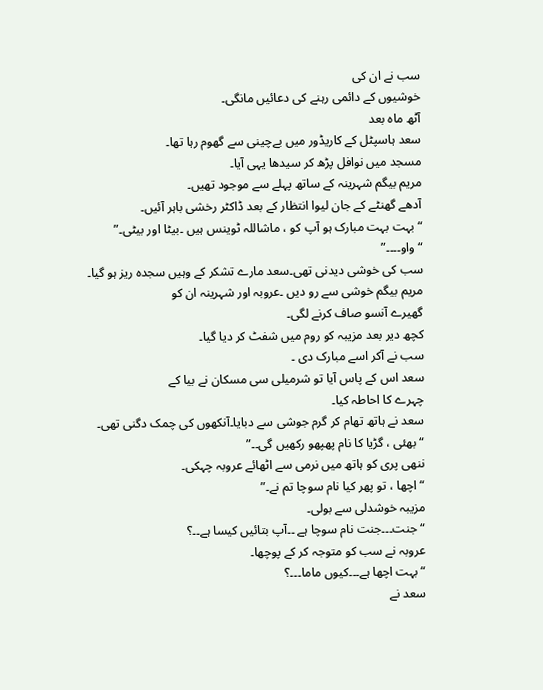سب نے ان کی
خوشیوں کے دائمی رہنے کی دعائیں مانگی۔
آٹھ ماہ بعد
سعد ہاسپٹل کے کاریڈور میں بےچینی سے گھوم رہا تھا۔
مسجد میں نوافل پڑھ کر سیدھا یہی آیا۔
مریم بیگم شہرینہ کے ساتھ پہلے سے موجود تھیں۔
آدھے گھنٹے کے جان لیوا انتظار کے بعد ڈاکٹر رخشی باہر آئیں۔
“بہت بہت مبارک ہو آپ کو ، ماشاللہ ٹوینس ہیں ۔بیٹا اور بیٹی۔”
“واو۔۔۔۔”
سب کی خوشی دیدنی تھی۔سعد مارے تشکر کے وہیں سجدہ ریز ہو گیا۔
مریم بیگم خوشی سے رو دیں ۔عروبہ اور شہرینہ ان کو
گھیرے آنسو صاف کرنے لگی۔
کچھ دیر بعد مزیبہ کو روم میں شفٹ کر دیا گیا۔
سب نے آکر اسے مبارک دی ۔
سعد اس کے پاس آیا تو شرمیلی سی مسکان نے بیا کے
چہرے کا احاطہ کیا۔
سعد نے ہاتھ تھام کر گرم جوشی سے دبایا۔آنکھوں کی چمک دگنی تھی۔
“بھئی ، گڑیا کا نام پھپھو رکھیں گی۔۔”
ننھی پری کو ہاتھ میں نرمی سے اٹھائے عروبہ چہکی۔
“اچھا ، تو پھر کیا نام سوچا تم نے۔”
مزیبہ خوشدلی سے بولی۔
“جنت۔۔۔جنت نام سوچا ہے ۔۔آپ بتائیں کیسا ہے۔۔؟
عروبہ نے سب کو متوجہ کر کے پوچھا۔
“بہت اچھا ہے۔۔۔کیوں ماما۔۔۔؟
سعد نے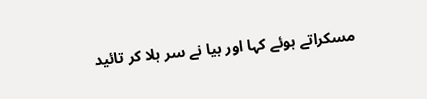مسکراتے ہوئے کہا اور بیا نے سر ہلا کر تائید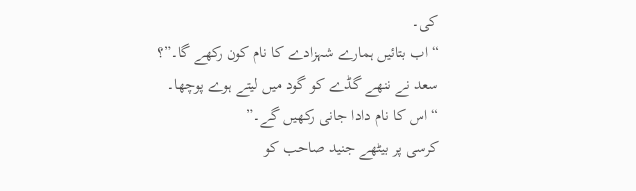کی۔
“اب بتائیں ہمارے شہزادے کا نام کون رکھے گا۔”؟
سعد نے ننھے گڈے کو گود میں لیتے ہوے پوچھا۔
“اس کا نام دادا جانی رکھیں گے۔”
کرسی پر بیٹھے جنید صاحب کو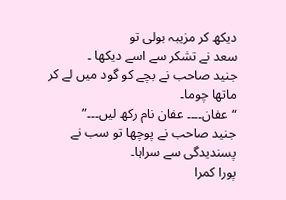دیکھ کر مزیبہ بولی تو
سعد نے تشکر سے اسے دیکھا ۔
جنید صاحب نے بچے کو گود میں لے کر ماتھا چوما۔
“عفان۔۔۔۔ عفان نام رکھ لیں۔۔۔”
جنید صاحب نے پوچھا تو سب نے پسندیدگی سے سراہا۔
پورا کمرا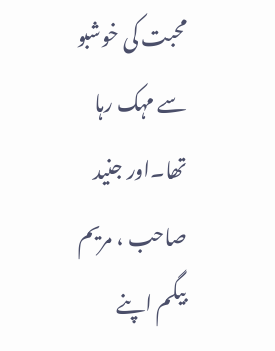محبت کی خوشبو سے مہک رہا تھا۔اور جنید
صاحب ، مریم بیگم اپنے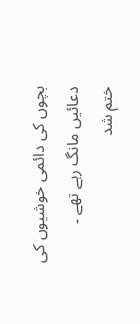بچوں کی دائمی خوشیوں کی
دعائیں مانگ رہے تھے ۔
ختم شد